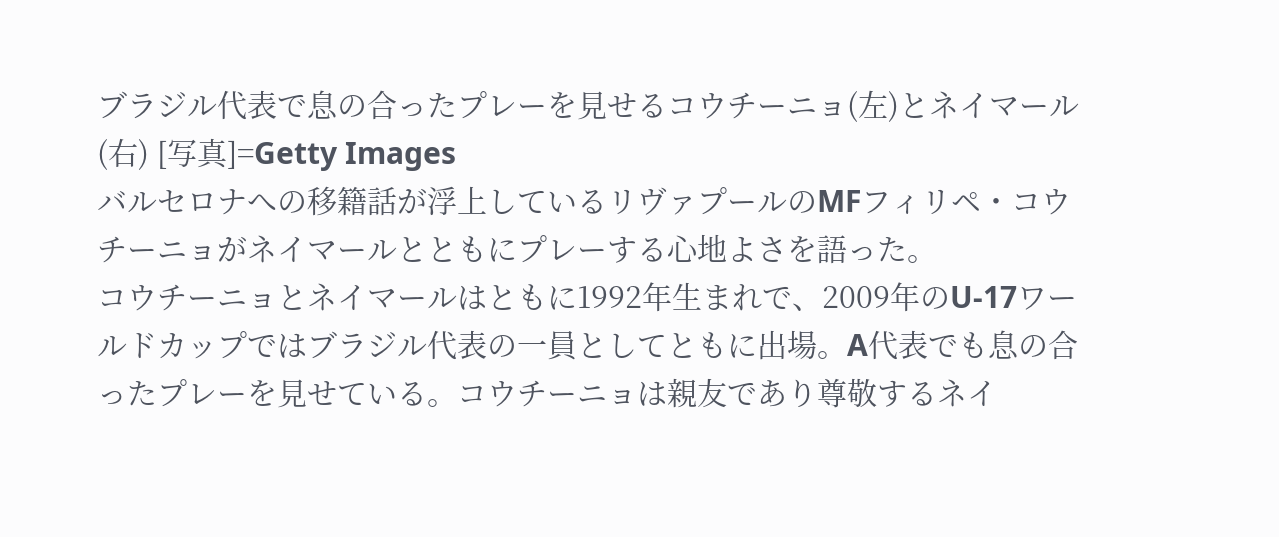ブラジル代表で息の合ったプレーを見せるコウチーニョ(左)とネイマール(右) [写真]=Getty Images
バルセロナへの移籍話が浮上しているリヴァプールのMFフィリペ・コウチーニョがネイマールとともにプレーする心地よさを語った。
コウチーニョとネイマールはともに1992年生まれで、2009年のU‐17ワールドカップではブラジル代表の一員としてともに出場。A代表でも息の合ったプレーを見せている。コウチーニョは親友であり尊敬するネイ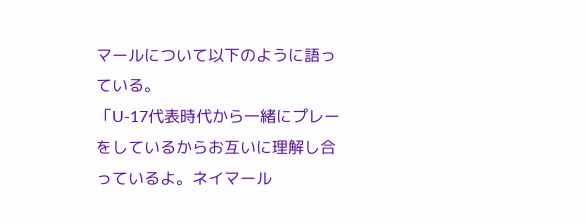マールについて以下のように語っている。
「U‐17代表時代から一緒にプレーをしているからお互いに理解し合っているよ。ネイマール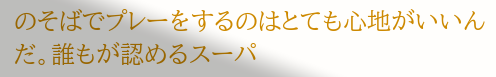のそばでプレーをするのはとても心地がいいんだ。誰もが認めるスーパ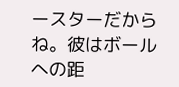ースターだからね。彼はボールへの距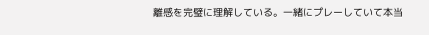離感を完璧に理解している。一緒にプレーしていて本当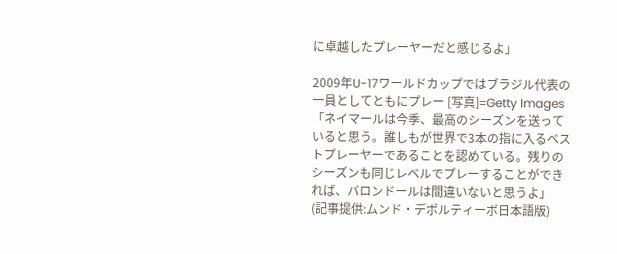に卓越したプレーヤーだと感じるよ」

2009年U-17ワールドカップではブラジル代表の一員としてともにプレー [写真]=Getty Images
「ネイマールは今季、最高のシーズンを送っていると思う。誰しもが世界で3本の指に入るベストプレーヤーであることを認めている。残りのシーズンも同じレベルでプレーすることができれば、バロンドールは間違いないと思うよ」
(記事提供:ムンド・デポルティーボ日本語版)